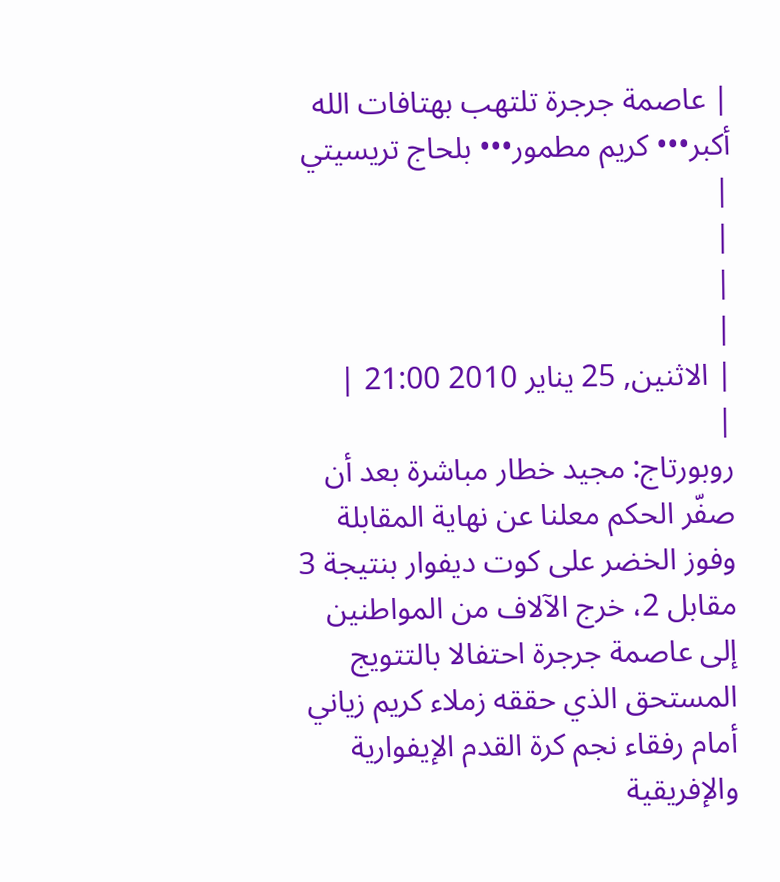| عاصمة جرجرة تلتهب بهتافات الله أكبر••• كريم مطمور••• بلحاج تريسيتي |
|
|
|
| الاثنين, 25 يناير 2010 21:00 |
|
روبورتاج: مجيد خطار مباشرة بعد أن صفّر الحكم معلنا عن نهاية المقابلة وفوز الخضر على كوت ديفوار بنتيجة 3 مقابل 2، خرج الآلاف من المواطنين إلى عاصمة جرجرة احتفالا بالتتويج المستحق الذي حققه زملاء كريم زياني أمام رفقاء نجم كرة القدم الإيفوارية والإفريقية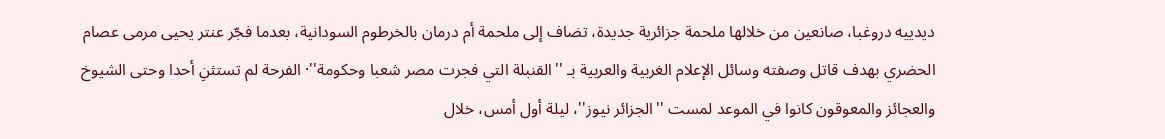ديدييه دروغبا، صانعين من خلالها ملحمة جزائرية جديدة، تضاف إلى ملحمة أم درمان بالخرطوم السودانية، بعدما فجّر عنتر يحيى مرمى عصام الحضري بهدف قاتل وصفته وسائل الإعلام الغربية والعربية بـ ''القنبلة التي فجرت مصر شعبا وحكومة''· الفرحة لم تستثنِ أحدا وحتى الشيوخ والعجائز والمعوقون كانوا في الموعد لمست ''الجزائر نيوز''، ليلة أول أمس، خلال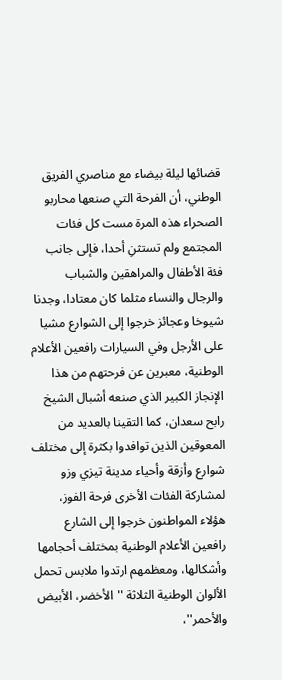قضائها ليلة بيضاء مع مناصري الفريق الوطني، أن الفرحة التي صنعها محاربو الصحراء هذه المرة مست كل فئات المجتمع ولم تستثنِ أحدا، فإلى جانب فئة الأطفال والمراهقين والشباب والرجال والنساء مثلما كان معتادا، وجدنا شيوخا وعجائز خرجوا إلى الشوارع مشيا على الأرجل وفي السيارات رافعين الأعلام الوطنية، معبرين عن فرحتهم من هذا الإنجاز الكبير الذي صنعه أشبال الشيخ رابح سعدان، كما التقينا بالعديد من المعوقين الذين توافدوا بكثرة إلى مختلف شوارع وأزقة وأحياء مدينة تيزي وزو لمشاركة الفئات الأخرى فرحة الفوز، هؤلاء المواطنون خرجوا إلى الشارع رافعين الأعلام الوطنية بمختلف أحجامها وأشكالها، ومعظمهم ارتدوا ملابس تحمل الألوان الوطنية الثلاثة ''الأخضر، الأبيض والأحمر''،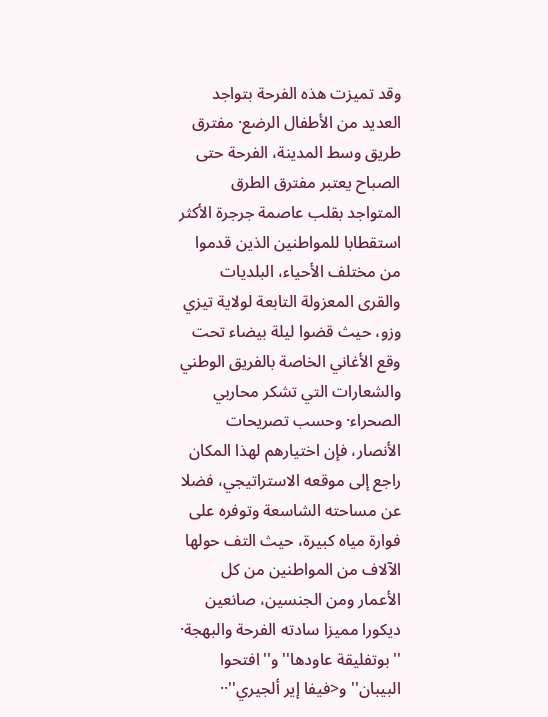وقد تميزت هذه الفرحة بتواجد العديد من الأطفال الرضع· مفترق طريق وسط المدينة، الفرحة حتى الصباح يعتبر مفترق الطرق المتواجد بقلب عاصمة جرجرة الأكثر استقطابا للمواطنين الذين قدموا من مختلف الأحياء، البلديات والقرى المعزولة التابعة لولاية تيزي وزو، حيث قضوا ليلة بيضاء تحت وقع الأغاني الخاصة بالفريق الوطني والشعارات التي تشكر محاربي الصحراء· وحسب تصريحات الأنصار، فإن اختيارهم لهذا المكان راجع إلى موقعه الاستراتيجي، فضلا عن مساحته الشاسعة وتوفره على فوارة مياه كبيرة، حيث التف حولها الآلاف من المواطنين من كل الأعمار ومن الجنسين، صانعين ديكورا مميزا سادته الفرحة والبهجة· ''بوتفليقة عاودها'' و''افتحوا البيبان'' و<فيفا إير ألجيري''··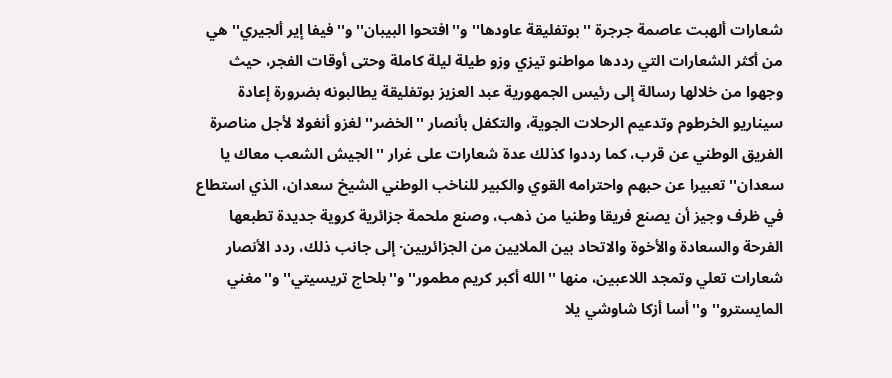شعارات ألهبت عاصمة جرجرة ''بوتفليقة عاودها'' و''افتحوا البيبان'' و''فيفا إير ألجيري'' هي من أكثر الشعارات التي رددها مواطنو تيزي وزو طيلة ليلة كاملة وحتى أوقات الفجر، حيث وجهوا من خلالها رسالة إلى رئيس الجمهورية عبد العزيز بوتفليقة يطالبونه بضرورة إعادة سيناريو الخرطوم وتدعيم الرحلات الجوية، والتكفل بأنصار ''الخضر'' لغزو أنغولا لأجل مناصرة الفريق الوطني عن قرب، كما رددوا كذلك عدة شعارات على غرار ''الجيش الشعب معاك يا سعدان'' تعبيرا عن حبهم واحترامه القوي والكبير للناخب الوطني الشيخ سعدان، الذي استطاع في ظرف وجيز أن يصنع فريقا وطنيا من ذهب، وصنع ملحمة جزائرية كروية جديدة تطبعها الفرحة والسعادة والأخوة والاتحاد بين الملايين من الجزائريين· إلى جانب ذلك، ردد الأنصار شعارات تعلي وتمجد اللاعبين، منها ''الله أكبر كريم مطمور'' و''بلحاج تريسيتي'' و''مغني المايسترو'' و''أسا أزكا شاوشي يلا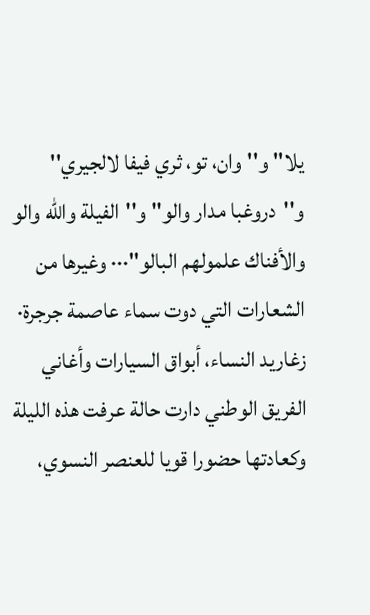يلا'' و''وان، تو، ثري فيفا لالجيري'' و''دروغبا مدار والو'' و''الفيلة والله والو والأفناك علمولهم البالو''··· وغيرها من الشعارات التي دوت سماء عاصمة جرجرة· زغاريد النساء، أبواق السيارات وأغاني الفريق الوطني دارت حالة عرفت هذه الليلة وكعادتها حضورا قويا للعنصر النسوي،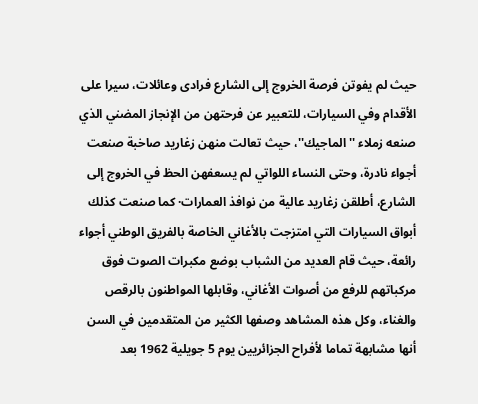حيث لم يفوتن فرصة الخروج إلى الشارع فرادى وعائلات، سيرا على الأقدام وفي السيارات، للتعبير عن فرحتهن من الإنجاز المضني الذي صنعه زملاء ''الماجيك''، حيث تعالت منهن زغاريد صاخبة صنعت أجواء نادرة، وحتى النساء اللواتي لم يسعفهن الحظ في الخروج إلى الشارع، أطلقن زغاريد عالية من نوافذ العمارات· كما صنعت كذلك أبواق السيارات التي امتزجت بالأغاني الخاصة بالفريق الوطني أجواء رائعة، حيث قام العديد من الشباب بوضع مكبرات الصوت فوق مركباتهم للرفع من أصوات الأغاني، وقابلها المواطنون بالرقص والغناء، وكل هذه المشاهد وصفها الكثير من المتقدمين في السن أنها مشابهة تماما لأفراح الجزائريين يوم 5 جويلية 1962 بعد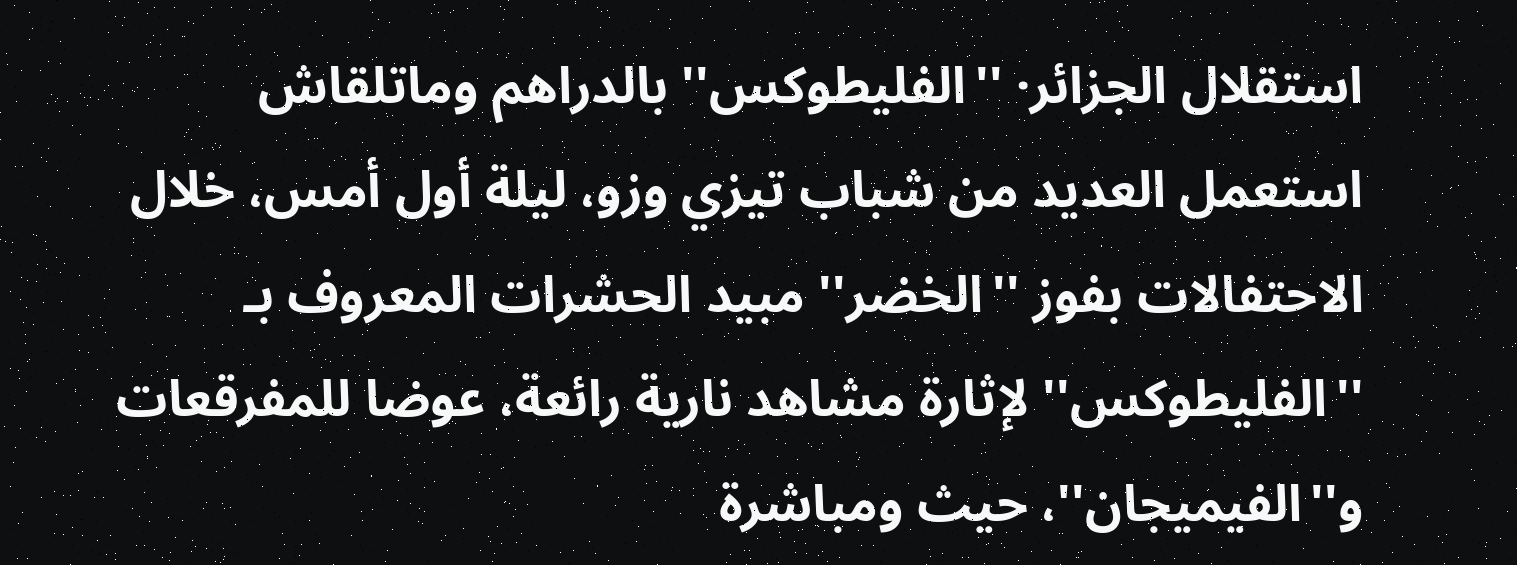استقلال الجزائر· ''الفليطوكس'' بالدراهم وماتلقاش استعمل العديد من شباب تيزي وزو، ليلة أول أمس، خلال الاحتفالات بفوز ''الخضر'' مبيد الحشرات المعروف بـ ''الفليطوكس'' لإثارة مشاهد نارية رائعة، عوضا للمفرقعات و''الفيميجان''، حيث ومباشرة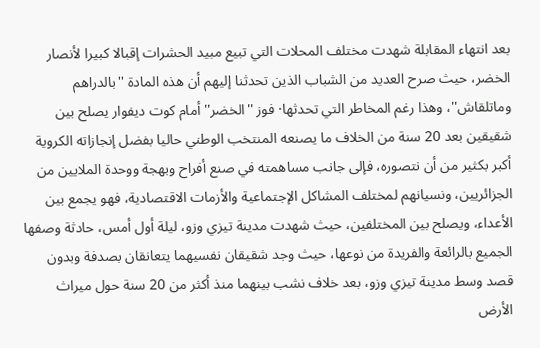بعد انتهاء المقابلة شهدت مختلف المحلات التي تبيع مبيد الحشرات إقبالا كبيرا لأنصار الخضر، حيث صرح العديد من الشباب الذين تحدثنا إليهم أن هذه المادة ''بالدراهم وماتلقاش''، وهذا رغم المخاطر التي تحدثها· فوز ''الخضر'' أمام كوت ديفوار يصلح بين شقيقين بعد 20 سنة من الخلاف ما يصنعه المنتخب الوطني حاليا بفضل إنجازاته الكروية أكبر بكثير من أن نتصوره، فإلى جانب مساهمته في صنع أفراح وبهجة ووحدة الملايين من الجزائريين، ونسيانهم لمختلف المشاكل الإجتماعية والأزمات الاقتصادية، فهو يجمع بين الأعداء، ويصلح بين المختلفين، حيث شهدت مدينة تيزي وزو، ليلة أول أمس، حادثة وصفها الجميع بالرائعة والفريدة من نوعها، حيث وجد شقيقان نفسيهما يتعانقان بصدفة وبدون قصد وسط مدينة تيزي وزو، بعد خلاف نشب بينهما منذ أكثر من 20 سنة حول ميراث الأرض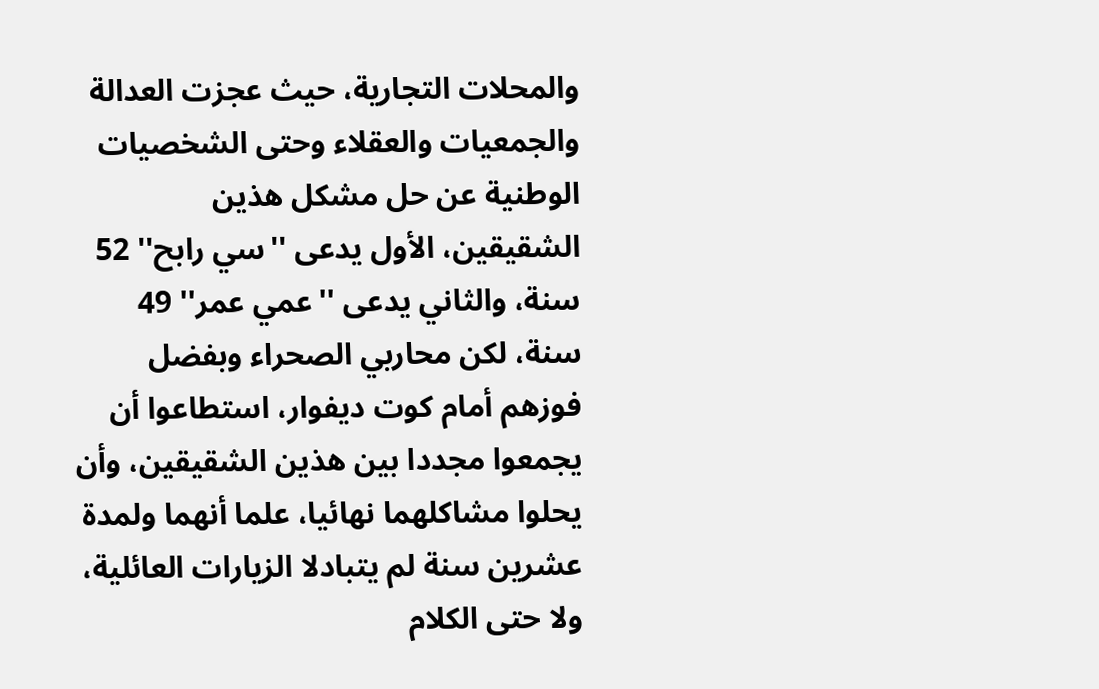والمحلات التجارية، حيث عجزت العدالة والجمعيات والعقلاء وحتى الشخصيات الوطنية عن حل مشكل هذين الشقيقين، الأول يدعى ''سي رابح'' 52 سنة، والثاني يدعى ''عمي عمر'' 49 سنة، لكن محاربي الصحراء وبفضل فوزهم أمام كوت ديفوار، استطاعوا أن يجمعوا مجددا بين هذين الشقيقين، وأن يحلوا مشاكلهما نهائيا، علما أنهما ولمدة عشرين سنة لم يتبادلا الزيارات العائلية، ولا حتى الكلام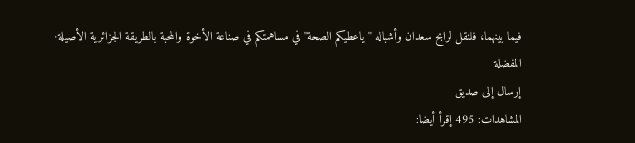فيما بينهما، فلنقل لرابح سعدان وأشباله ''ياعطيكم الصحة'' في مساهمتكم في صناعة الأخوة والمحبة بالطريقة الجزائرية الأصيلة·
المفضلة
إرسال إلى صديق
المشاهدات: 495 إقرأ أيضا: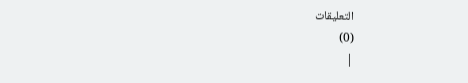التعليقات
(0)
|